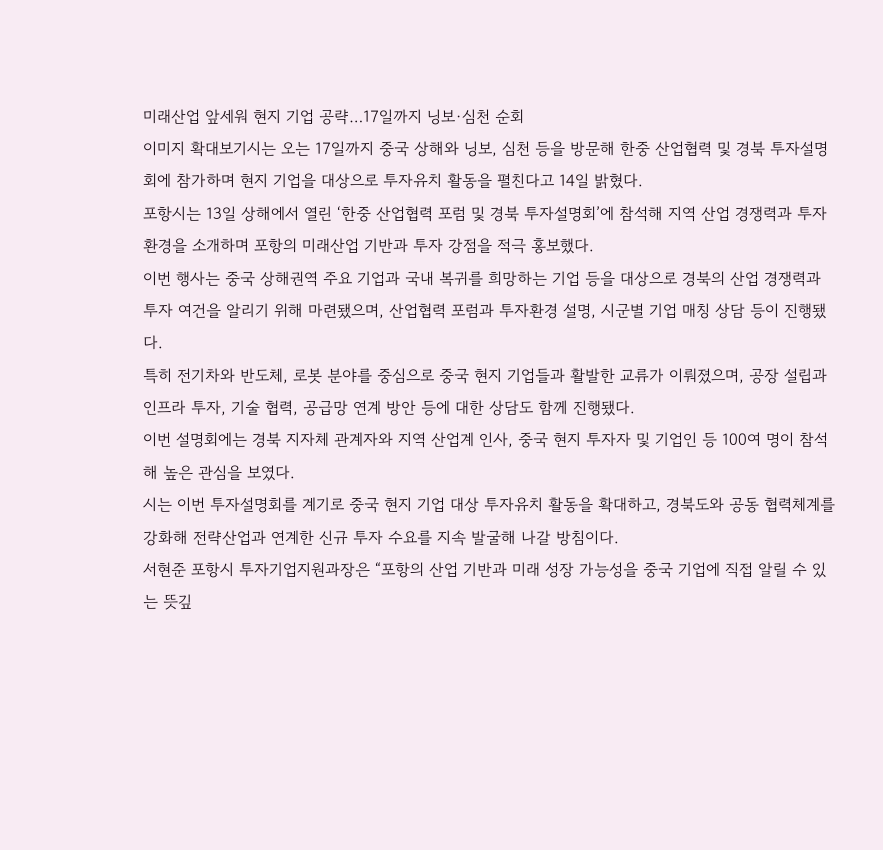미래산업 앞세워 현지 기업 공략…17일까지 닝보·심천 순회
이미지 확대보기시는 오는 17일까지 중국 상해와 닝보, 심천 등을 방문해 한중 산업협력 및 경북 투자설명회에 참가하며 현지 기업을 대상으로 투자유치 활동을 펼친다고 14일 밝혔다.
포항시는 13일 상해에서 열린 ‘한중 산업협력 포럼 및 경북 투자설명회’에 참석해 지역 산업 경쟁력과 투자 환경을 소개하며 포항의 미래산업 기반과 투자 강점을 적극 홍보했다.
이번 행사는 중국 상해권역 주요 기업과 국내 복귀를 희망하는 기업 등을 대상으로 경북의 산업 경쟁력과 투자 여건을 알리기 위해 마련됐으며, 산업협력 포럼과 투자환경 설명, 시군별 기업 매칭 상담 등이 진행됐다.
특히 전기차와 반도체, 로봇 분야를 중심으로 중국 현지 기업들과 활발한 교류가 이뤄졌으며, 공장 설립과 인프라 투자, 기술 협력, 공급망 연계 방안 등에 대한 상담도 함께 진행됐다.
이번 설명회에는 경북 지자체 관계자와 지역 산업계 인사, 중국 현지 투자자 및 기업인 등 100여 명이 참석해 높은 관심을 보였다.
시는 이번 투자설명회를 계기로 중국 현지 기업 대상 투자유치 활동을 확대하고, 경북도와 공동 협력체계를 강화해 전략산업과 연계한 신규 투자 수요를 지속 발굴해 나갈 방침이다.
서현준 포항시 투자기업지원과장은 “포항의 산업 기반과 미래 성장 가능성을 중국 기업에 직접 알릴 수 있는 뜻깊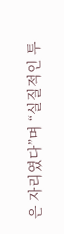은 자리였다”며 “실질적인 투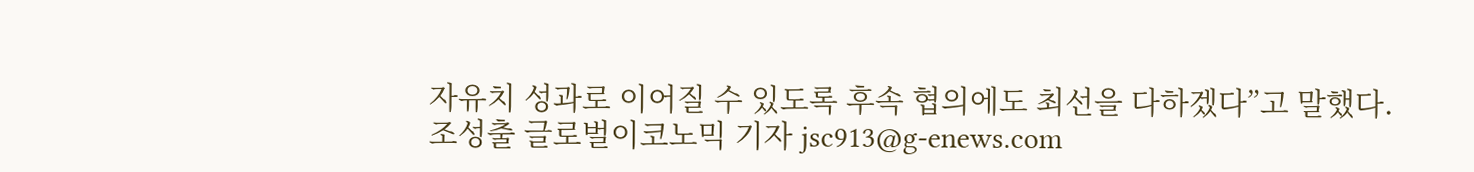자유치 성과로 이어질 수 있도록 후속 협의에도 최선을 다하겠다”고 말했다.
조성출 글로벌이코노믹 기자 jsc913@g-enews.com